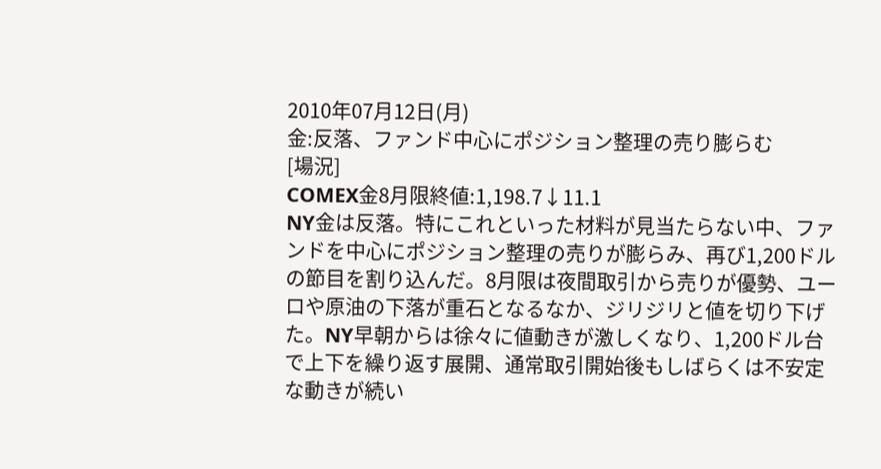2010年07月12日(月)
金:反落、ファンド中心にポジション整理の売り膨らむ
[場況]
COMEX金8月限終値:1,198.7↓11.1
NY金は反落。特にこれといった材料が見当たらない中、ファンドを中心にポジション整理の売りが膨らみ、再び1,200ドルの節目を割り込んだ。8月限は夜間取引から売りが優勢、ユーロや原油の下落が重石となるなか、ジリジリと値を切り下げた。NY早朝からは徐々に値動きが激しくなり、1,200ドル台で上下を繰り返す展開、通常取引開始後もしばらくは不安定な動きが続い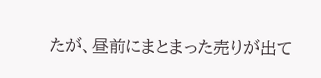たが、昼前にまとまった売りが出て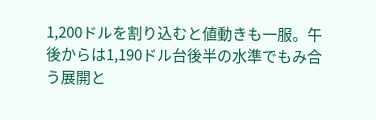1,200ドルを割り込むと値動きも一服。午後からは1,190ドル台後半の水準でもみ合う展開と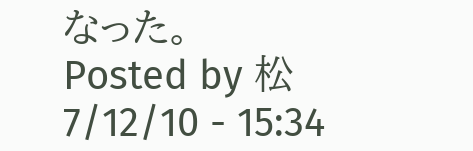なった。
Posted by 松 7/12/10 - 15:34